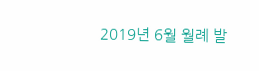2019년 6월 월례 발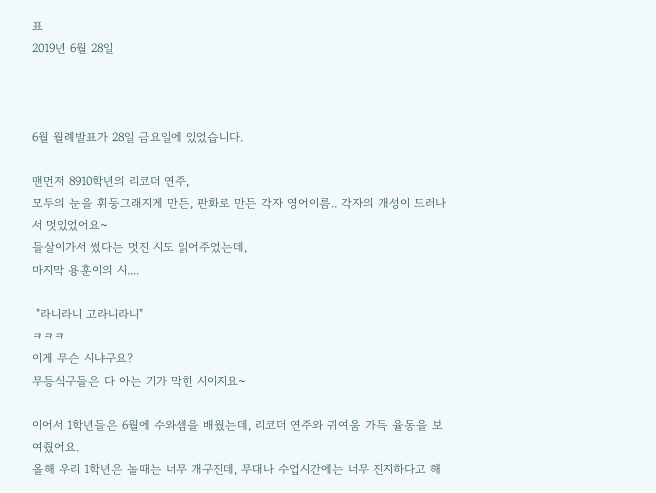표
2019년 6월 28일



6월 월례발표가 28일 금요일에 있었습니다.

맨먼저 8910학년의 리코더 연주,
모두의 눈을 휘둥그래지게 만든, 판화로 만든 각자 영어이름.. 각자의 개성이 드러나서 멋있었어요~
들살이가서 썼다는 멋진 시도 읽어주었는데,
마지막 용훈이의 시....

 "라니라니 고라니라니"
ㅋㅋㅋ
이게 무슨 시냐구요?
무등식구들은 다 아는 기가 막힌 시이지요~

이어서 1학년들은 6월에 수와셈을 배웠는데, 리코더 연주와 귀여움 가득 율동을 보여줬어요.
올해 우리 1학년은 놀때는 너무 개구진데, 무대나 수업시간에는 너무 진지하다고 해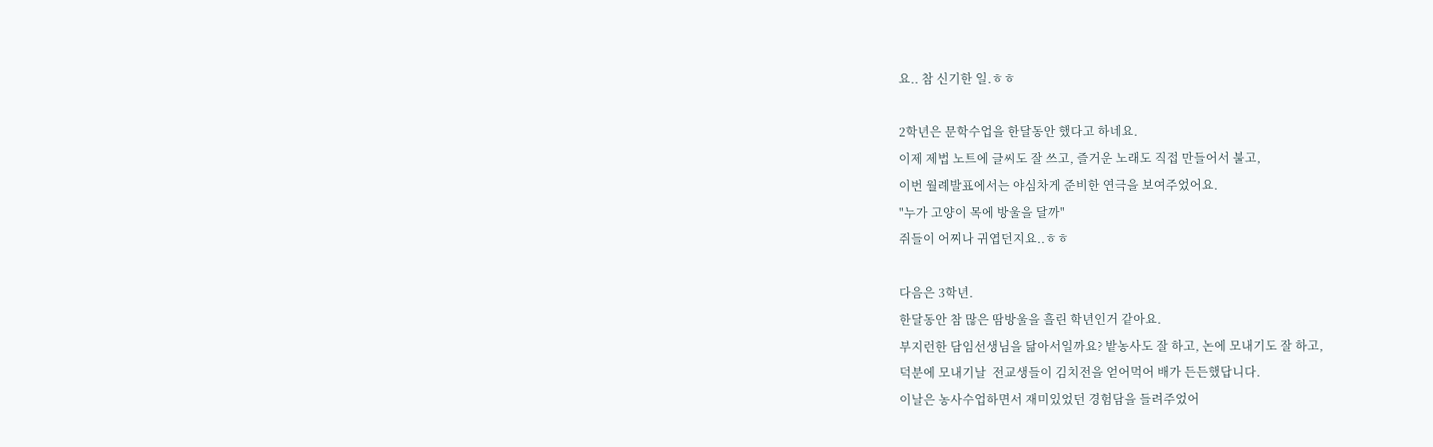요.. 참 신기한 일.ㅎㅎ

2학년은 문학수업을 한달동안 했다고 하네요.
이제 제법 노트에 글씨도 잘 쓰고, 즐거운 노래도 직접 만들어서 불고,
이번 월례발표에서는 야심차게 준비한 연극을 보여주었어요.
"누가 고양이 목에 방울을 달까"
쥐들이 어찌나 귀엽던지요..ㅎㅎ

다음은 3학년.
한달동안 참 많은 땀방울을 흘린 학년인거 같아요.
부지런한 담임선생님을 닮아서일까요? 밭농사도 잘 하고, 논에 모내기도 잘 하고,
덕분에 모내기날  전교생들이 김치전을 얻어먹어 배가 든든했답니다.
이날은 농사수업하면서 재미있었던 경험담을 들려주었어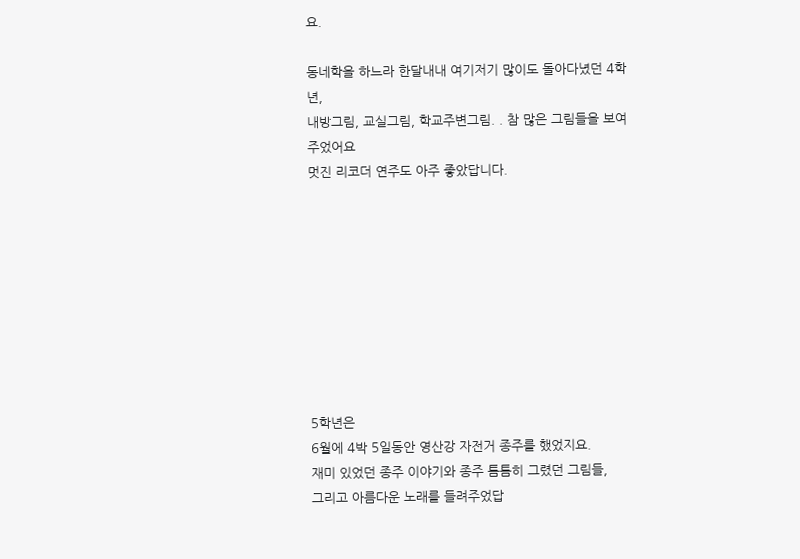요.

동네학을 하느라 한달내내 여기저기 많이도 돌아다녔던 4학년,
내방그림, 교실그림, 학교주변그림. . 참 많은 그림들을 보여주었어요
멋진 리코더 연주도 아주 좋았답니다.









5학년은
6월에 4박 5일동안 영산강 자전거 종주를 했었지요.
재미 있었던 종주 이야기와 종주 틈틈히 그렸던 그림들,
그리고 아름다운 노래를 들려주었답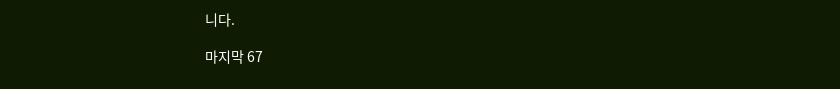니다.

마지막 67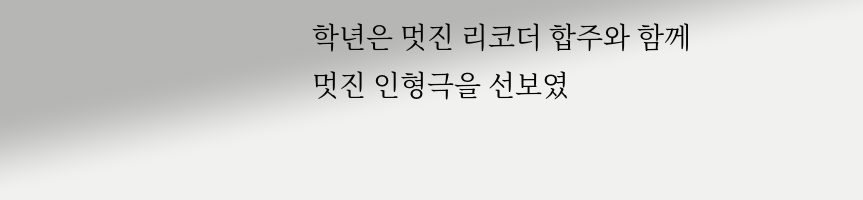학년은 멋진 리코더 합주와 함께 멋진 인형극을 선보였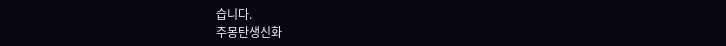습니다.
주몽탄생신화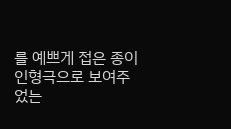를 예쁘게 접은 종이인형극으로 보여주었는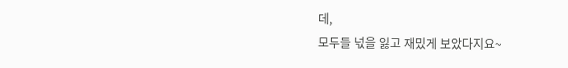데,
모두들 넋을 잃고 재밌게 보았다지요~